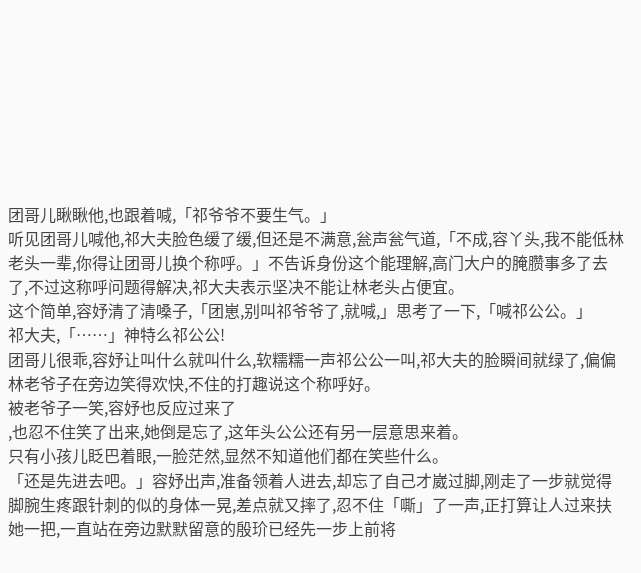团哥儿瞅瞅他,也跟着喊,「祁爷爷不要生气。」
听见团哥儿喊他,祁大夫脸色缓了缓,但还是不满意,瓮声瓮气道,「不成,容丫头,我不能低林老头一辈,你得让团哥儿换个称呼。」不告诉身份这个能理解,高门大户的腌臜事多了去了,不过这称呼问题得解决,祁大夫表示坚决不能让林老头占便宜。
这个简单,容妤清了清嗓子,「团崽,别叫祁爷爷了,就喊,」思考了一下,「喊祁公公。」
祁大夫,「……」神特么祁公公!
团哥儿很乖,容妤让叫什么就叫什么,软糯糯一声祁公公一叫,祁大夫的脸瞬间就绿了,偏偏林老爷子在旁边笑得欢快,不住的打趣说这个称呼好。
被老爷子一笑,容妤也反应过来了
,也忍不住笑了出来,她倒是忘了,这年头公公还有另一层意思来着。
只有小孩儿眨巴着眼,一脸茫然,显然不知道他们都在笑些什么。
「还是先进去吧。」容妤出声,准备领着人进去,却忘了自己才崴过脚,刚走了一步就觉得脚腕生疼跟针刺的似的身体一晃,差点就又摔了,忍不住「嘶」了一声,正打算让人过来扶她一把,一直站在旁边默默留意的殷玠已经先一步上前将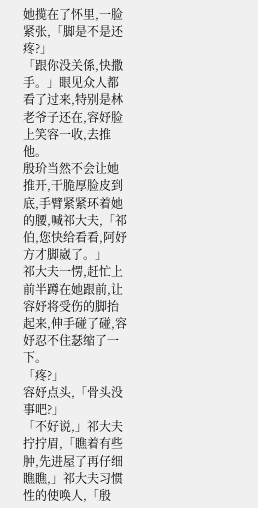她揽在了怀里,一脸紧张,「脚是不是还疼?」
「跟你没关係,快撒手。」眼见众人都看了过来,特别是林老爷子还在,容妤脸上笑容一收,去推他。
殷玠当然不会让她推开,干脆厚脸皮到底,手臂紧紧环着她的腰,喊祁大夫,「祁伯,您快给看看,阿妤方才脚崴了。」
祁大夫一愣,赶忙上前半蹲在她跟前,让容妤将受伤的脚抬起来,伸手碰了碰,容妤忍不住瑟缩了一下。
「疼?」
容妤点头,「骨头没事吧?」
「不好说,」祁大夫拧拧眉,「瞧着有些肿,先进屋了再仔细瞧瞧,」祁大夫习惯性的使唤人,「殷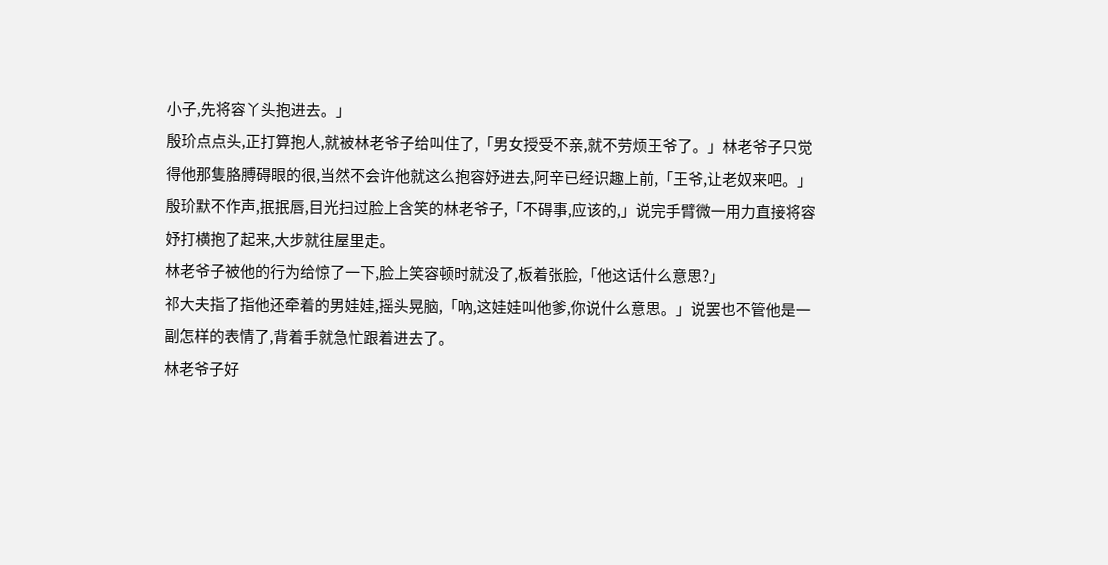小子,先将容丫头抱进去。」
殷玠点点头,正打算抱人,就被林老爷子给叫住了,「男女授受不亲,就不劳烦王爷了。」林老爷子只觉得他那隻胳膊碍眼的很,当然不会许他就这么抱容妤进去,阿辛已经识趣上前,「王爷,让老奴来吧。」
殷玠默不作声,抿抿唇,目光扫过脸上含笑的林老爷子,「不碍事,应该的,」说完手臂微一用力直接将容妤打横抱了起来,大步就往屋里走。
林老爷子被他的行为给惊了一下,脸上笑容顿时就没了,板着张脸,「他这话什么意思?」
祁大夫指了指他还牵着的男娃娃,摇头晃脑,「吶,这娃娃叫他爹,你说什么意思。」说罢也不管他是一副怎样的表情了,背着手就急忙跟着进去了。
林老爷子好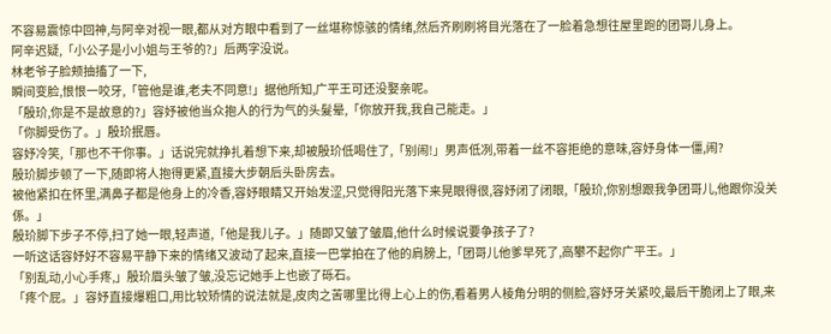不容易震惊中回神,与阿辛对视一眼,都从对方眼中看到了一丝堪称惊骇的情绪,然后齐刷刷将目光落在了一脸着急想往屋里跑的团哥儿身上。
阿辛迟疑,「小公子是小小姐与王爷的?」后两字没说。
林老爷子脸颊抽搐了一下,
瞬间变脸,恨恨一咬牙,「管他是谁,老夫不同意!」据他所知,广平王可还没娶亲呢。
「殷玠,你是不是故意的?」容妤被他当众抱人的行为气的头髮晕,「你放开我,我自己能走。」
「你脚受伤了。」殷玠抿唇。
容妤冷笑,「那也不干你事。」话说完就挣扎着想下来,却被殷玠低喝住了,「别闹!」男声低冽,带着一丝不容拒绝的意味,容妤身体一僵,闹?
殷玠脚步顿了一下,随即将人抱得更紧,直接大步朝后头卧房去。
被他紧扣在怀里,满鼻子都是他身上的冷香,容妤眼睛又开始发涩,只觉得阳光落下来晃眼得很,容妤闭了闭眼,「殷玠,你别想跟我争团哥儿,他跟你没关係。」
殷玠脚下步子不停,扫了她一眼,轻声道,「他是我儿子。」随即又皱了皱眉,他什么时候说要争孩子了?
一听这话容妤好不容易平静下来的情绪又波动了起来,直接一巴掌拍在了他的肩膀上,「团哥儿他爹早死了,高攀不起你广平王。」
「别乱动,小心手疼,」殷玠眉头皱了皱,没忘记她手上也嵌了砾石。
「疼个屁。」容妤直接爆粗口,用比较矫情的说法就是,皮肉之苦哪里比得上心上的伤,看着男人棱角分明的侧脸,容妤牙关紧咬,最后干脆闭上了眼,来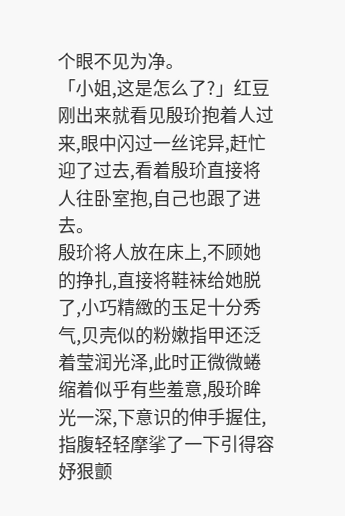个眼不见为净。
「小姐,这是怎么了?」红豆刚出来就看见殷玠抱着人过来,眼中闪过一丝诧异,赶忙迎了过去,看着殷玠直接将人往卧室抱,自己也跟了进去。
殷玠将人放在床上,不顾她的挣扎,直接将鞋袜给她脱了,小巧精緻的玉足十分秀气,贝壳似的粉嫩指甲还泛着莹润光泽,此时正微微蜷缩着似乎有些羞意,殷玠眸光一深,下意识的伸手握住,指腹轻轻摩挲了一下引得容妤狠颤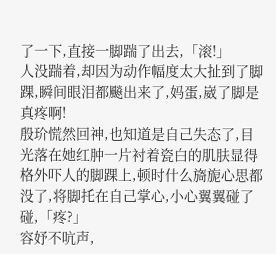了一下,直接一脚踹了出去,「滚!」
人没踹着,却因为动作幅度太大扯到了脚踝,瞬间眼泪都飈出来了,妈蛋,崴了脚是真疼啊!
殷玠慌然回神,也知道是自己失态了,目光落在她红肿一片衬着瓷白的肌肤显得格外吓人的脚踝上,顿时什么旖旎心思都没了,将脚托在自己掌心,小心翼翼碰了碰,「疼?」
容妤不吭声,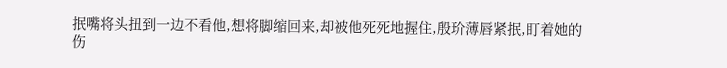抿嘴将头扭到一边不看他,想将脚缩回来,却被他死死地握住,殷玠薄唇紧抿,盯着她的伤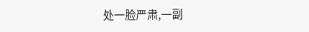处一脸严肃,一副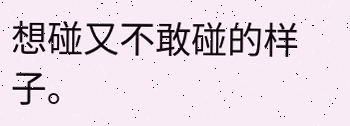想碰又不敢碰的样子。